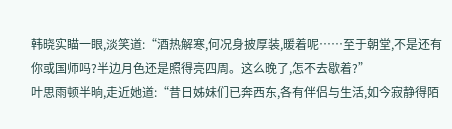韩晓实瞄一眼,淡笑道:“酒热解寒,何况身披厚装,暖着呢……至于朝堂,不是还有你或国师吗?半边月色还是照得亮四周。这么晚了,怎不去歇着?”
叶思雨顿半晌,走近她道:“昔日姊妹们已奔西东,各有伴侣与生活,如今寂静得陌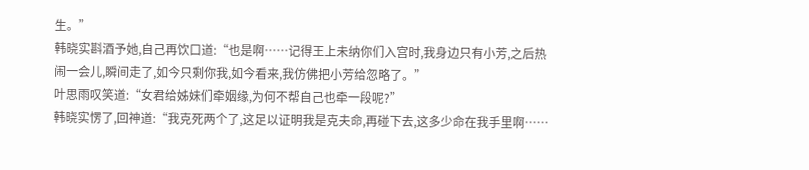生。”
韩晓实斟酒予她,自己再饮口道:“也是啊……记得王上未纳你们入宫时,我身边只有小芳,之后热闹一会儿,瞬间走了,如今只剩你我,如今看来,我仿佛把小芳给忽略了。”
叶思雨叹笑道:“女君给姊妹们牵姻缘,为何不帮自己也牵一段呢?”
韩晓实愣了,回神道:“我克死两个了,这足以证明我是克夫命,再碰下去,这多少命在我手里啊……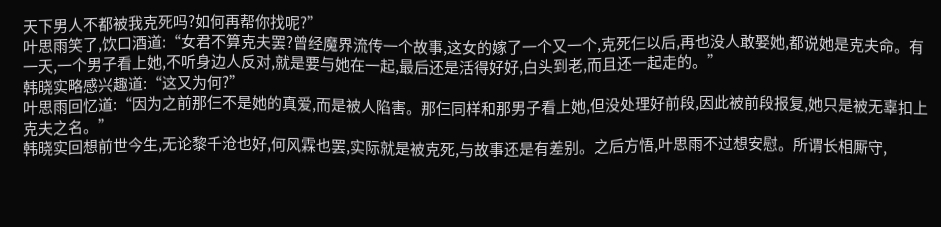天下男人不都被我克死吗?如何再帮你找呢?”
叶思雨笑了,饮口酒道:“女君不算克夫罢?曾经魔界流传一个故事,这女的嫁了一个又一个,克死仨以后,再也没人敢娶她,都说她是克夫命。有一天,一个男子看上她,不听身边人反对,就是要与她在一起,最后还是活得好好,白头到老,而且还一起走的。”
韩晓实略感兴趣道:“这又为何?”
叶思雨回忆道:“因为之前那仨不是她的真爱,而是被人陷害。那仨同样和那男子看上她,但没处理好前段,因此被前段报复,她只是被无辜扣上克夫之名。”
韩晓实回想前世今生,无论黎千沧也好,何风霖也罢,实际就是被克死,与故事还是有差别。之后方悟,叶思雨不过想安慰。所谓长相厮守,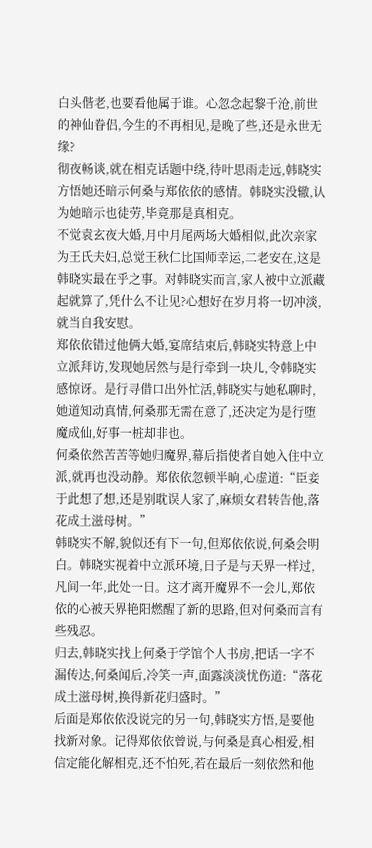白头偕老,也要看他属于谁。心忽念起黎千沧,前世的神仙眷侣,今生的不再相见,是晚了些,还是永世无缘?
彻夜畅谈,就在相克话题中绕,待叶思雨走远,韩晓实方悟她还暗示何桑与郑依依的感情。韩晓实没辙,认为她暗示也徒劳,毕竟那是真相克。
不觉袁玄夜大婚,月中月尾两场大婚相似,此次亲家为王氏夫妇,总觉王秋仁比国师幸运,二老安在,这是韩晓实最在乎之事。对韩晓实而言,家人被中立派藏起就算了,凭什么不让见?心想好在岁月将一切冲淡,就当自我安慰。
郑依依错过他俩大婚,宴席结束后,韩晓实特意上中立派拜访,发现她居然与是行牵到一块儿,令韩晓实感惊讶。是行寻借口出外忙活,韩晓实与她私聊时,她道知动真情,何桑那无需在意了,还决定为是行堕魔成仙,好事一桩却非也。
何桑依然苦苦等她归魔界,幕后指使者自她入住中立派,就再也没动静。郑依依忽顿半晌,心虚道:“臣妾于此想了想,还是别耽误人家了,麻烦女君转告他,落花成土滋母树。”
韩晓实不解,貌似还有下一句,但郑依依说,何桑会明白。韩晓实视着中立派环境,日子是与天界一样过,凡间一年,此处一日。这才离开魔界不一会儿,郑依依的心被天界艳阳燃醒了新的思路,但对何桑而言有些残忍。
归去,韩晓实找上何桑于学馆个人书房,把话一字不漏传达,何桑闻后,冷笑一声,面露淡淡忧伤道:“落花成土滋母树,换得新花归盛时。”
后面是郑依依没说完的另一句,韩晓实方悟,是要他找新对象。记得郑依依曾说,与何桑是真心相爱,相信定能化解相克,还不怕死,若在最后一刻依然和他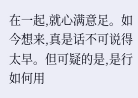在一起,就心满意足。如今想来,真是话不可说得太早。但可疑的是,是行如何用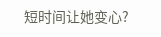短时间让她变心?